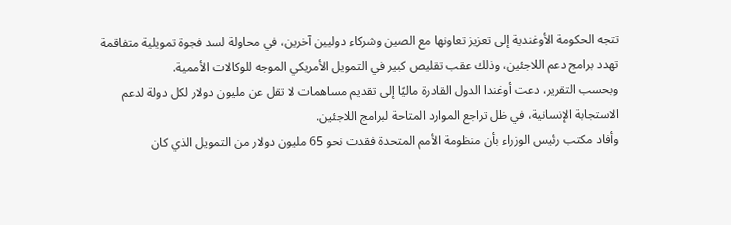تتجه الحكومة الأوغندية إلى تعزيز تعاونها مع الصين وشركاء دوليين آخرين، في محاولة لسد فجوة تمويلية متفاقمة تهدد برامج دعم اللاجئين، وذلك عقب تقليص كبير في التمويل الأمريكي الموجه للوكالات الأممية.
وبحسب التقرير، دعت أوغندا الدول القادرة ماليًا إلى تقديم مساهمات لا تقل عن مليون دولار لكل دولة لدعم الاستجابة الإنسانية، في ظل تراجع الموارد المتاحة لبرامج اللاجئين.
وأفاد مكتب رئيس الوزراء بأن منظومة الأمم المتحدة فقدت نحو 65 مليون دولار من التمويل الذي كان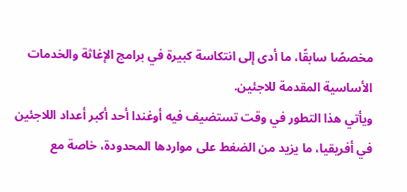مخصصًا سابقًا، ما أدى إلى انتكاسة كبيرة في برامج الإغاثة والخدمات الأساسية المقدمة للاجئين.
ويأتي هذا التطور في وقت تستضيف فيه أوغندا أحد أكبر أعداد اللاجئين في أفريقيا، ما يزيد من الضغط على مواردها المحدودة، خاصة مع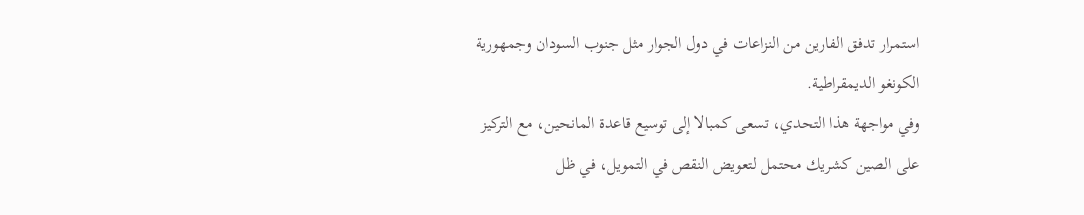استمرار تدفق الفارين من النزاعات في دول الجوار مثل جنوب السودان وجمهورية الكونغو الديمقراطية.
وفي مواجهة هذا التحدي، تسعى كمبالا إلى توسيع قاعدة المانحين، مع التركيز على الصين كشريك محتمل لتعويض النقص في التمويل، في ظل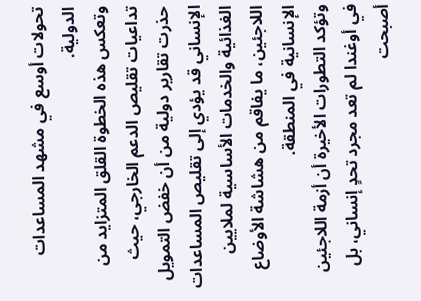تحولات أوسع في مشهد المساعدات الدولية.
وتعكس هذه الخطوة القلق المتزايد من تداعيات تقليص الدعم الخارجي، حيث حذرت تقارير دولية من أن خفض التمويل الإنساني قد يؤدي إلى تقليص المساعدات الغذائية والخدمات الأساسية لملايين اللاجئين، ما يفاقم من هشاشة الأوضاع الإنسانية في المنطقة.
وتؤكد التطورات الأخيرة أن أزمة اللاجئين في أوغندا لم تعد مجرد تحدٍ إنساني، بل أصبحت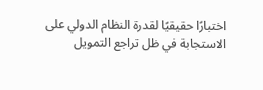اختبارًا حقيقيًا لقدرة النظام الدولي على الاستجابة في ظل تراجع التمويل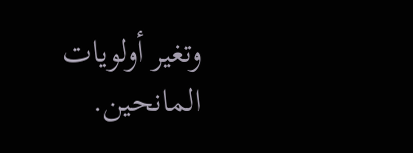وتغير أولويات المانحين.